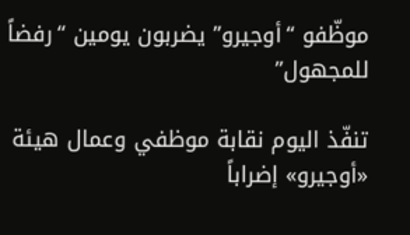موظّفو “أوجيرو” يضربون يومين “رفضاً للمجهول”

تنفّذ اليوم نقابة موظفي وعمال هيئة «أوجيرو» إضراباً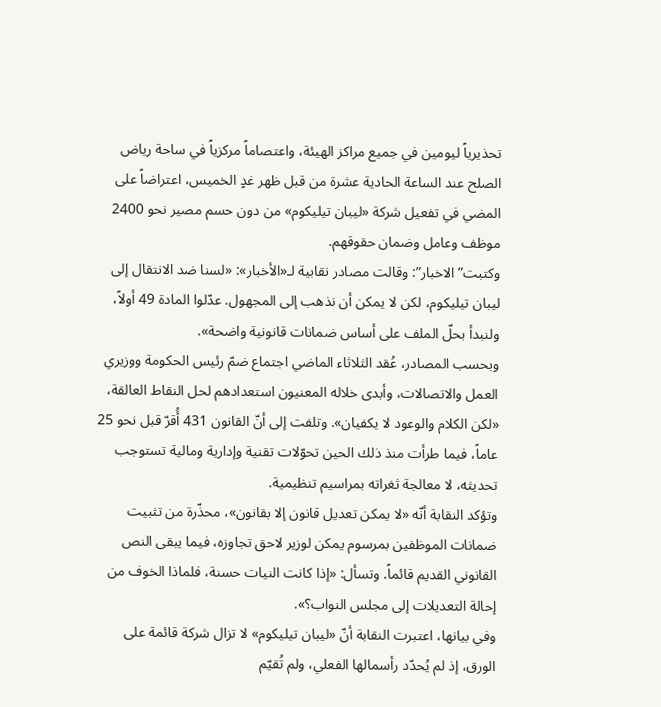تحذيرياً ليومين في جميع مراكز الهيئة، واعتصاماً مركزياً في ساحة رياض الصلح عند الساعة الحادية عشرة من قبل ظهر غدٍ الخميس، اعتراضاً على المضي في تفعيل شركة «ليبان تيليكوم» من دون حسم مصير نحو 2400 موظف وعامل وضمان حقوقهم.
وكتبت” الاخبار”: وقالت مصادر نقابية لـ«الأخبار»: «لسنا ضد الانتقال إلى ليبان تيليكوم، لكن لا يمكن أن نذهب إلى المجهول. عدّلوا المادة 49 أولاً، ولنبدأ بحلّ الملف على أساس ضمانات قانونية واضحة».
وبحسب المصادر، عُقد الثلاثاء الماضي اجتماع ضمّ رئيس الحكومة ووزيري العمل والاتصالات، وأبدى خلاله المعنيون استعدادهم لحل النقاط العالقة، «لكن الكلام والوعود لا يكفيان». وتلفت إلى أنّ القانون 431 أُقرّ قبل نحو 25 عاماً، فيما طرأت منذ ذلك الحين تحوّلات تقنية وإدارية ومالية تستوجب تحديثه، لا معالجة ثغراته بمراسيم تنظيمية.
وتؤكد النقابة أنّه «لا يمكن تعديل قانون إلا بقانون»، محذّرة من تثبيت ضمانات الموظفين بمرسوم يمكن لوزير لاحق تجاوزه، فيما يبقى النص القانوني القديم قائماً. وتسأل: «إذا كانت النيات حسنة، فلماذا الخوف من إحالة التعديلات إلى مجلس النواب؟».
وفي بيانها، اعتبرت النقابة أنّ «ليبان تيليكوم» لا تزال شركة قائمة على الورق، إذ لم يُحدّد رأسمالها الفعلي، ولم تُقيّم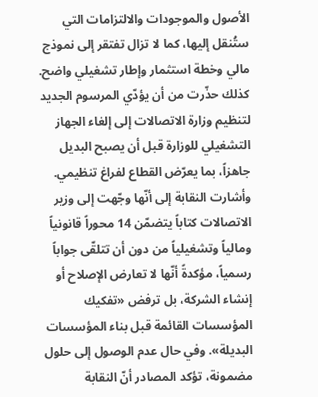الأصول والموجودات والالتزامات التي ستُنقل إليها، كما لا تزال تفتقر إلى نموذج مالي وخطة استثمار وإطار تشغيلي واضح. كذلك حذّرت من أن يؤدّي المرسوم الجديد لتنظيم وزارة الاتصالات إلى إلغاء الجهاز التشغيلي للوزارة قبل أن يصبح البديل جاهزاً، بما يعرّض القطاع لفراغ تنظيمي.
وأشارت النقابة إلى أنّها وجّهت إلى وزير الاتصالات كتاباً يتضمّن 14 محوراً قانونياً ومالياً وتشغيلياً من دون أن تتلقّى جواباً رسمياً، مؤكدةً أنّها لا تعارض الإصلاح أو إنشاء الشركة، بل ترفض «تفكيك المؤسسات القائمة قبل بناء المؤسسات البديلة». وفي حال عدم الوصول إلى حلول مضمونة، تؤكد المصادر أنّ النقابة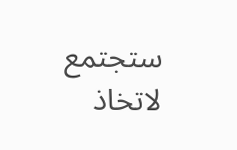ستجتمع لاتخاذ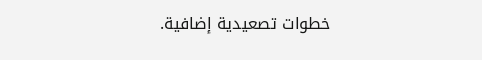خطوات تصعيدية إضافية.